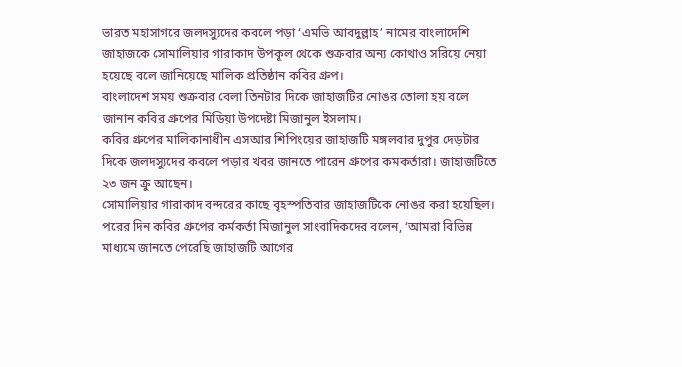ভারত মহাসাগরে জলদস্যুদের কবলে পড়া ‘এমভি আবদুল্লাহ’ নামের বাংলাদেশি জাহাজকে সোমালিয়ার গারাকাদ উপকূল থেকে শুক্রবার অন্য কোথাও সরিয়ে নেয়া হয়েছে বলে জানিয়েছে মালিক প্রতিষ্ঠান কবির গ্রুপ।
বাংলাদেশ সময় শুক্রবার বেলা তিনটার দিকে জাহাজটির নোঙর তোলা হয় বলে জানান কবির গ্রুপের মিডিয়া উপদেষ্টা মিজানুল ইসলাম।
কবির গ্রুপের মালিকানাধীন এসআর শিপিংয়ের জাহাজটি মঙ্গলবার দুপুর দেড়টার দিকে জলদস্যুদের কবলে পড়ার খবর জানতে পারেন গ্রুপের কমকর্তারা। জাহাজটিতে ২৩ জন ক্রু আছেন।
সোমালিয়ার গারাকাদ বন্দরের কাছে বৃহস্পতিবার জাহাজটিকে নোঙর করা হয়েছিল। পরের দিন কবির গ্রুপের কর্মকর্তা মিজানুল সাংবাদিকদের বলেন, ‘আমরা বিভিন্ন মাধ্যমে জানতে পেরেছি জাহাজটি আগের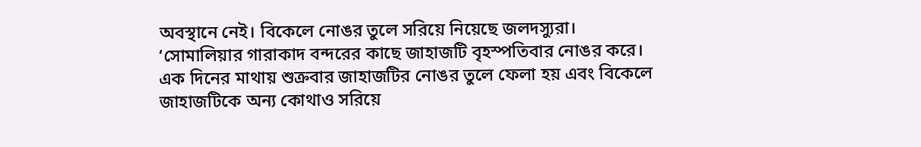অবস্থানে নেই। বিকেলে নোঙর তুলে সরিয়ে নিয়েছে জলদস্যুরা।
‘সোমালিয়ার গারাকাদ বন্দরের কাছে জাহাজটি বৃহস্পতিবার নোঙর করে। এক দিনের মাথায় শুক্রবার জাহাজটির নোঙর তুলে ফেলা হয় এবং বিকেলে জাহাজটিকে অন্য কোথাও সরিয়ে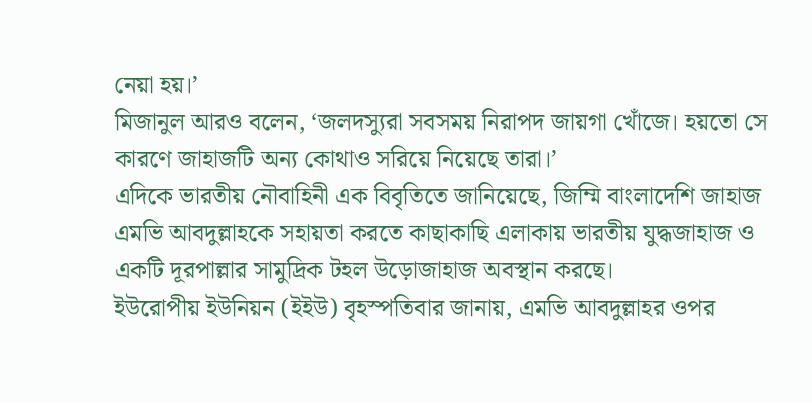নেয়া হয়।’
মিজানুল আরও বলেন, ‘জলদস্যুরা সবসময় নিরাপদ জায়গা খোঁজে। হয়তো সে কারণে জাহাজটি অন্য কোথাও সরিয়ে নিয়েছে তারা।’
এদিকে ভারতীয় নৌবাহিনী এক বিবৃতিতে জানিয়েছে, জিম্মি বাংলাদেশি জাহাজ এমভি আবদুল্লাহকে সহায়তা করতে কাছাকাছি এলাকায় ভারতীয় যুদ্ধজাহাজ ও একটি দূরপাল্লার সামুদ্রিক টহল উড়োজাহাজ অবস্থান করছে।
ইউরোপীয় ইউনিয়ন (ইইউ) বৃহস্পতিবার জানায়, এমভি আবদুল্লাহর ওপর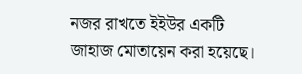নজর রাখতে ইইউর একটি জাহাজ মোতায়েন করা হয়েছে।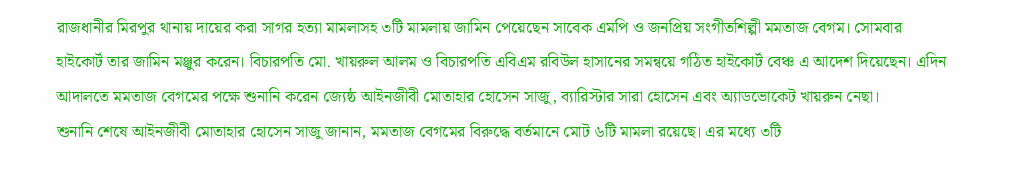রাজধানীর মিরপুর থানায় দায়ের করা সাগর হত্যা মামলাসহ ৩টি মামলায় জামিন পেয়েছেন সাবেক এমপি ও জনপ্রিয় সংগীতশিল্পী মমতাজ বেগম। সোমবার হাইকোর্ট তার জামিন মঞ্জুর করেন। বিচারপতি মো. খায়রুল আলম ও বিচারপতি এবিএম রবিউল হাসানের সমন্বয়ে গঠিত হাইকোর্ট বেঞ্চ এ আদেশ দিয়েছেন। এদিন আদালতে মমতাজ বেগমের পক্ষে শুনানি করেন জ্যেষ্ঠ আইনজীবী মোতাহার হোসেন সাজু, ব্যারিস্টার সারা হোসেন এবং অ্যাডভোকেট খায়রুন নেছা।
শুনানি শেষে আইনজীবী মোতাহার হোসেন সাজু জানান, মমতাজ বেগমের বিরুদ্ধে বর্তমানে মোট ৬টি মামলা রয়েছে। এর মধ্যে ৩টি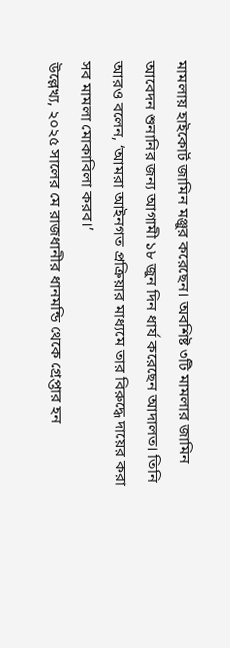মামলায় হাইকোর্ট জামিন মঞ্জুর করেছেন। অবশিষ্ট ৩টি মামলার জামিন আবেদন শুনানির জন্য আগামী ১৮ জুন দিন ধার্য করেছেন আদালত। তিনি আরও বলেন, ‘আমরা আইনগত প্রক্রিয়ার মাধ্যমে তার বিরুদ্ধে দায়ের করা সব মামলা মোকাবিলা করব।’
উল্লেখ্য, ২০২৫ সালের মে রাজধানীর ধানমন্ডি থেকে গ্রেপ্তার হন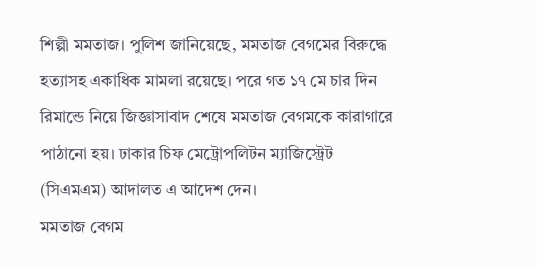শিল্পী মমতাজ। পুলিশ জানিয়েছে, মমতাজ বেগমের বিরুদ্ধে হত্যাসহ একাধিক মামলা রয়েছে। পরে গত ১৭ মে চার দিন রিমান্ডে নিয়ে জিজ্ঞাসাবাদ শেষে মমতাজ বেগমকে কারাগারে পাঠানো হয়। ঢাকার চিফ মেট্রোপলিটন ম্যাজিস্ট্রেট (সিএমএম) আদালত এ আদেশ দেন।
মমতাজ বেগম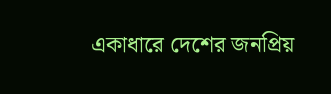একাধারে দেশের জনপ্রিয়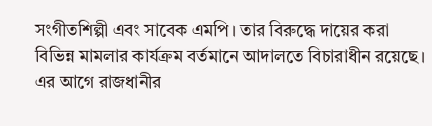সংগীতশিল্পী এবং সাবেক এমপি। তার বিরুদ্ধে দায়ের করা বিভিন্ন মামলার কার্যক্রম বর্তমানে আদালতে বিচারাধীন রয়েছে। এর আগে রাজধানীর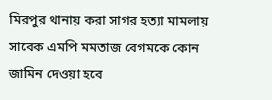মিরপুর থানায় করা সাগর হত্যা মামলায় সাবেক এমপি মমতাজ বেগমকে কোন জামিন দেওয়া হবে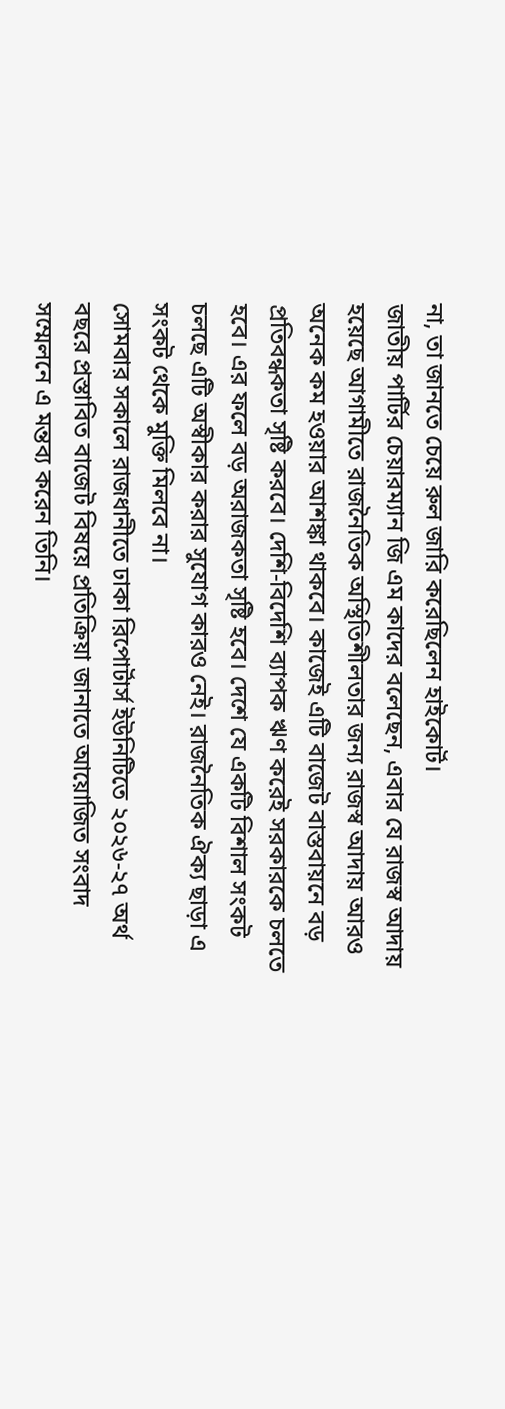না, তা জানতে চেয়ে রুল জারি করেছিলেন হাইকোর্ট।
জাতীয় পার্টির চেয়ারম্যান জি এম কাদের বলেছেন, এবার যে রাজস্ব আদায় হয়েছে আগামীতে রাজনৈতিক অস্থিতিশীলতার জন্য রাজস্ব আদায় আরও অনেক কম হওয়ার আশঙ্কা থাকবে। কাজেই এটি বাজেট বাস্তবায়নে বড় প্রতিবন্ধকতা সৃষ্টি করবে। দেশি-বিদেশি ব্যাপক ঋণ করেই সরকারকে চলতে হবে। এর ফলে বড় অরাজকতা সৃষ্টি হবে। দেশে যে একটি বিশাল সংকট চলছে এটি অস্বীকার করার সুযোগ কারও নেই। রাজনৈতিক ঐক্য ছাড়া এ সংকট থেকে মুক্তি মিলবে না।
সোমবার সকালে রাজধানীতে ঢাকা রিপোর্টার্স ইউনিটিতে ২০২৬-২৭ অর্থ বছরে প্রস্তাবিত বাজেট বিষয়ে প্রতিক্রিয়া জানাতে আয়োজিত সংবাদ সম্মেলনে এ মন্তব্য করেন তিনি।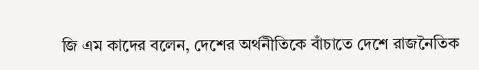জি এম কাদের বলেন, দেশের অর্থনীতিকে বাঁচাতে দেশে রাজনৈতিক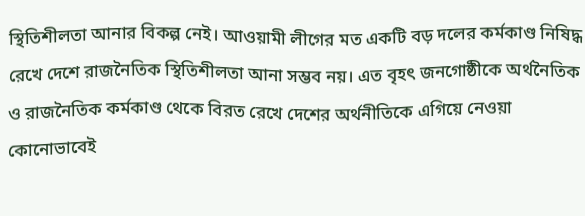স্থিতিশীলতা আনার বিকল্প নেই। আওয়ামী লীগের মত একটি বড় দলের কর্মকাণ্ড নিষিদ্ধ রেখে দেশে রাজনৈতিক স্থিতিশীলতা আনা সম্ভব নয়। এত বৃহৎ জনগোষ্ঠীকে অর্থনৈতিক ও রাজনৈতিক কর্মকাণ্ড থেকে বিরত রেখে দেশের অর্থনীতিকে এগিয়ে নেওয়া কোনোভাবেই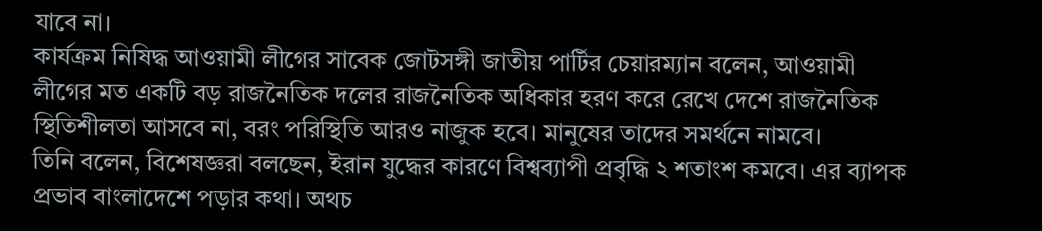যাবে না।
কার্যক্রম নিষিদ্ধ আওয়ামী লীগের সাবেক জোটসঙ্গী জাতীয় পার্টির চেয়ারম্যান বলেন, আওয়ামী লীগের মত একটি বড় রাজনৈতিক দলের রাজনৈতিক অধিকার হরণ করে রেখে দেশে রাজনৈতিক স্থিতিশীলতা আসবে না, বরং পরিস্থিতি আরও নাজুক হবে। মানুষের তাদের সমর্থনে নামবে।
তিনি বলেন, বিশেষজ্ঞরা বলছেন, ইরান যুদ্ধের কারণে বিশ্বব্যাপী প্রবৃদ্ধি ২ শতাংশ কমবে। এর ব্যাপক প্রভাব বাংলাদেশে পড়ার কথা। অথচ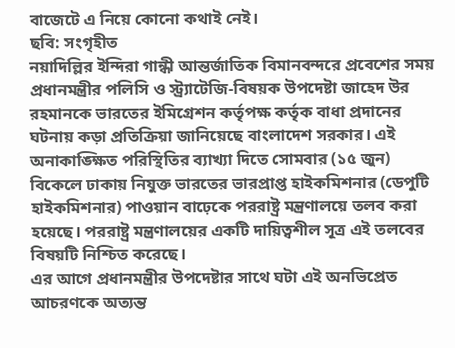বাজেটে এ নিয়ে কোনো কথাই নেই।
ছবি: সংগৃহীত
নয়াদিল্লির ইন্দিরা গান্ধী আন্তর্জাতিক বিমানবন্দরে প্রবেশের সময় প্রধানমন্ত্রীর পলিসি ও স্ট্র্যাটেজি-বিষয়ক উপদেষ্টা জাহেদ উর রহমানকে ভারতের ইমিগ্রেশন কর্তৃপক্ষ কর্তৃক বাধা প্রদানের ঘটনায় কড়া প্রতিক্রিয়া জানিয়েছে বাংলাদেশ সরকার। এই অনাকাঙ্ক্ষিত পরিস্থিতির ব্যাখ্যা দিতে সোমবার (১৫ জুন) বিকেলে ঢাকায় নিযুক্ত ভারতের ভারপ্রাপ্ত হাইকমিশনার (ডেপুটি হাইকমিশনার) পাওয়ান বাঢ়েকে পররাষ্ট্র মন্ত্রণালয়ে তলব করা হয়েছে। পররাষ্ট্র মন্ত্রণালয়ের একটি দায়িত্বশীল সূত্র এই তলবের বিষয়টি নিশ্চিত করেছে।
এর আগে প্রধানমন্ত্রীর উপদেষ্টার সাথে ঘটা এই অনভিপ্রেত আচরণকে অত্যন্ত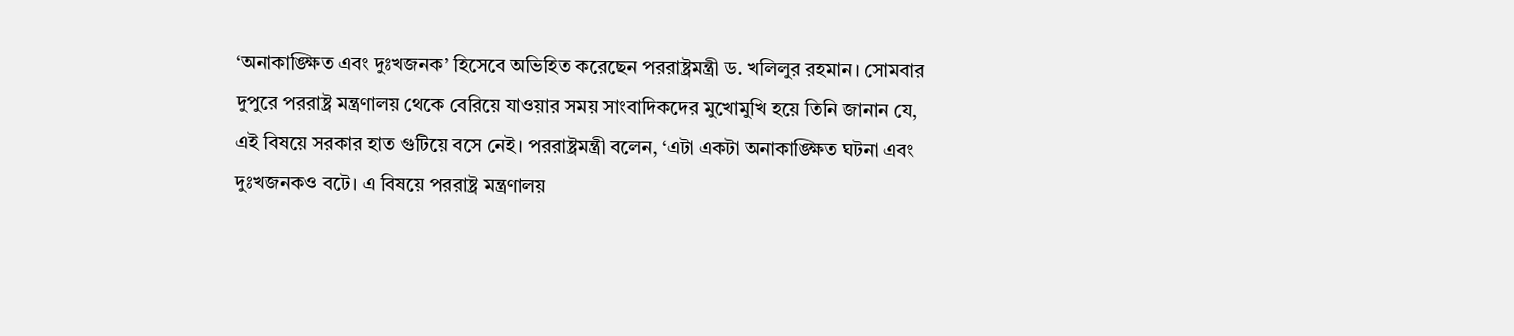‘অনাকাঙ্ক্ষিত এবং দুঃখজনক’ হিসেবে অভিহিত করেছেন পররাষ্ট্রমন্ত্রী ড. খলিলুর রহমান। সোমবার দুপুরে পররাষ্ট্র মন্ত্রণালয় থেকে বেরিয়ে যাওয়ার সময় সাংবাদিকদের মুখোমুখি হয়ে তিনি জানান যে, এই বিষয়ে সরকার হাত গুটিয়ে বসে নেই। পররাষ্ট্রমন্ত্রী বলেন, ‘এটা একটা অনাকাঙ্ক্ষিত ঘটনা এবং দুঃখজনকও বটে। এ বিষয়ে পররাষ্ট্র মন্ত্রণালয়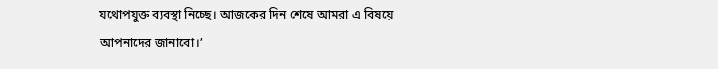যথোপযুক্ত ব্যবস্থা নিচ্ছে। আজকের দিন শেষে আমরা এ বিষয়ে আপনাদের জানাবো।’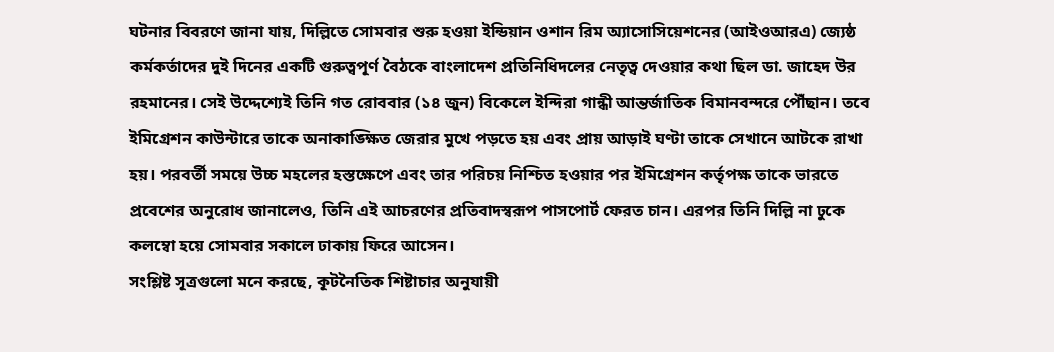ঘটনার বিবরণে জানা যায়, দিল্লিতে সোমবার শুরু হওয়া ইন্ডিয়ান ওশান রিম অ্যাসোসিয়েশনের (আইওআরএ) জ্যেষ্ঠ কর্মকর্তাদের দুই দিনের একটি গুরুত্বপূর্ণ বৈঠকে বাংলাদেশ প্রতিনিধিদলের নেতৃত্ব দেওয়ার কথা ছিল ডা. জাহেদ উর রহমানের। সেই উদ্দেশ্যেই তিনি গত রোববার (১৪ জুন) বিকেলে ইন্দিরা গান্ধী আন্তর্জাতিক বিমানবন্দরে পৌঁছান। তবে ইমিগ্রেশন কাউন্টারে তাকে অনাকাঙ্ক্ষিত জেরার মুখে পড়তে হয় এবং প্রায় আড়াই ঘণ্টা তাকে সেখানে আটকে রাখা হয়। পরবর্তী সময়ে উচ্চ মহলের হস্তক্ষেপে এবং তার পরিচয় নিশ্চিত হওয়ার পর ইমিগ্রেশন কর্তৃপক্ষ তাকে ভারতে প্রবেশের অনুরোধ জানালেও, তিনি এই আচরণের প্রতিবাদস্বরূপ পাসপোর্ট ফেরত চান। এরপর তিনি দিল্লি না ঢুকে কলম্বো হয়ে সোমবার সকালে ঢাকায় ফিরে আসেন।
সংশ্লিষ্ট সূত্রগুলো মনে করছে, কূটনৈতিক শিষ্টাচার অনুযায়ী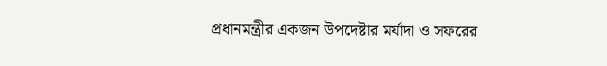প্রধানমন্ত্রীর একজন উপদেষ্টার মর্যাদা ও সফরের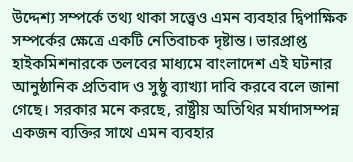উদ্দেশ্য সম্পর্কে তথ্য থাকা সত্ত্বেও এমন ব্যবহার দ্বিপাক্ষিক সম্পর্কের ক্ষেত্রে একটি নেতিবাচক দৃষ্টান্ত। ভারপ্রাপ্ত হাইকমিশনারকে তলবের মাধ্যমে বাংলাদেশ এই ঘটনার আনুষ্ঠানিক প্রতিবাদ ও সুষ্ঠু ব্যাখ্যা দাবি করবে বলে জানা গেছে। সরকার মনে করছে, রাষ্ট্রীয় অতিথির মর্যাদাসম্পন্ন একজন ব্যক্তির সাথে এমন ব্যবহার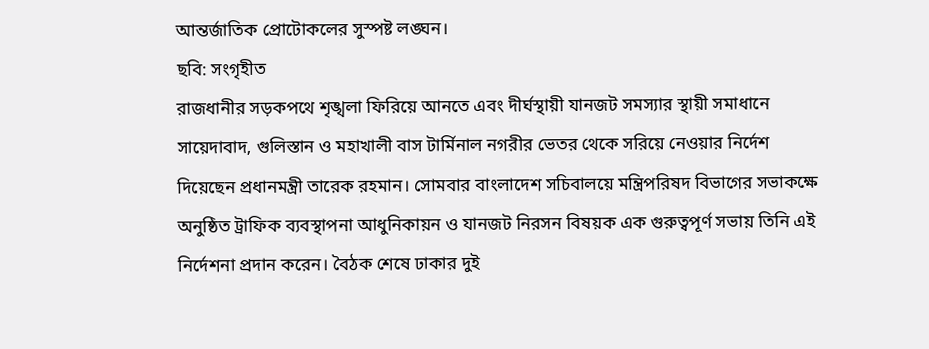আন্তর্জাতিক প্রোটোকলের সুস্পষ্ট লঙ্ঘন।
ছবি: সংগৃহীত
রাজধানীর সড়কপথে শৃঙ্খলা ফিরিয়ে আনতে এবং দীর্ঘস্থায়ী যানজট সমস্যার স্থায়ী সমাধানে সায়েদাবাদ, গুলিস্তান ও মহাখালী বাস টার্মিনাল নগরীর ভেতর থেকে সরিয়ে নেওয়ার নির্দেশ দিয়েছেন প্রধানমন্ত্রী তারেক রহমান। সোমবার বাংলাদেশ সচিবালয়ে মন্ত্রিপরিষদ বিভাগের সভাকক্ষে অনুষ্ঠিত ট্রাফিক ব্যবস্থাপনা আধুনিকায়ন ও যানজট নিরসন বিষয়ক এক গুরুত্বপূর্ণ সভায় তিনি এই নির্দেশনা প্রদান করেন। বৈঠক শেষে ঢাকার দুই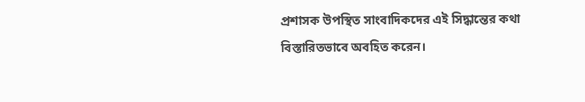প্রশাসক উপস্থিত সাংবাদিকদের এই সিদ্ধান্তের কথা বিস্তারিতভাবে অবহিত করেন।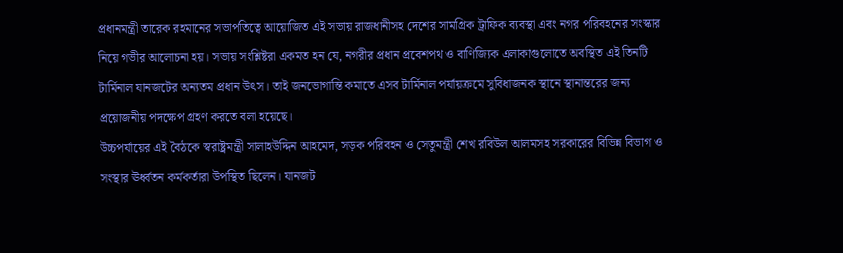প্রধানমন্ত্রী তারেক রহমানের সভাপতিত্বে আয়োজিত এই সভায় রাজধানীসহ দেশের সামগ্রিক ট্রাফিক ব্যবস্থা এবং নগর পরিবহনের সংস্কার নিয়ে গভীর আলোচনা হয়। সভায় সংশ্লিষ্টরা একমত হন যে, নগরীর প্রধান প্রবেশপথ ও বাণিজ্যিক এলাকাগুলোতে অবস্থিত এই তিনটি টার্মিনাল যানজটের অন্যতম প্রধান উৎস। তাই জনভোগান্তি কমাতে এসব টার্মিনাল পর্যায়ক্রমে সুবিধাজনক স্থানে স্থানান্তরের জন্য প্রয়োজনীয় পদক্ষেপ গ্রহণ করতে বলা হয়েছে।
উচ্চপর্যায়ের এই বৈঠকে স্বরাষ্ট্রমন্ত্রী সালাহউদ্দিন আহমেদ, সড়ক পরিবহন ও সেতুমন্ত্রী শেখ রবিউল আলমসহ সরকারের বিভিন্ন বিভাগ ও সংস্থার ঊর্ধ্বতন কর্মকর্তারা উপস্থিত ছিলেন। যানজট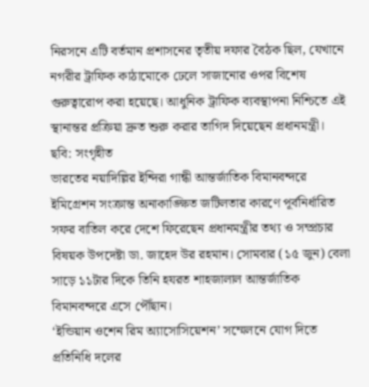নিরসনে এটি বর্তমান প্রশাসনের তৃতীয় দফার বৈঠক ছিল, যেখানে নগরীর ট্রাফিক কাঠামোকে ঢেলে সাজানোর ওপর বিশেষ গুরুত্বারোপ করা হয়েছে। আধুনিক ট্রাফিক ব্যবস্থাপনা নিশ্চিতে এই স্থানান্তর প্রক্রিয়া দ্রুত শুরু করার তাগিদ দিয়েছেন প্রধানমন্ত্রী।
ছবি: সংগৃহীত
ভারতের নয়াদিল্লির ইন্দিরা গান্ধী আন্তর্জাতিক বিমানবন্দরে ইমিগ্রেশন সংক্রান্ত অনাকাঙ্ক্ষিত জটিলতার কারণে পূর্বনির্ধারিত সফর বাতিল করে দেশে ফিরেছেন প্রধানমন্ত্রীর তথ্য ও সম্প্রচার বিষয়ক উপদেষ্টা ডা. জাহেদ উর রহমান। সোমবার (১৫ জুন) বেলা সাড়ে ১১টার দিকে তিনি হযরত শাহজালাল আন্তর্জাতিক বিমানবন্দরে এসে পৌঁছান।
‘ইন্ডিয়ান ওশেন রিম অ্যাসোসিয়েশন’ সম্মেলনে যোগ দিতে প্রতিনিধি দলের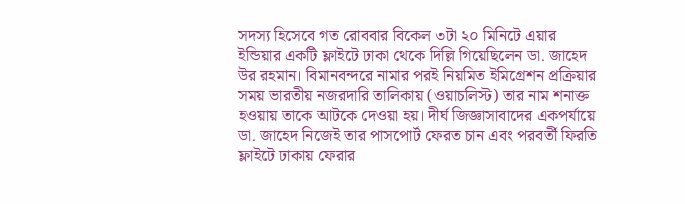সদস্য হিসেবে গত রোববার বিকেল ৩টা ২০ মিনিটে এয়ার ইন্ডিয়ার একটি ফ্লাইটে ঢাকা থেকে দিল্লি গিয়েছিলেন ডা. জাহেদ উর রহমান। বিমানবন্দরে নামার পরই নিয়মিত ইমিগ্রেশন প্রক্রিয়ার সময় ভারতীয় নজরদারি তালিকায় (ওয়াচলিস্ট) তার নাম শনাক্ত হওয়ায় তাকে আটকে দেওয়া হয়। দীর্ঘ জিজ্ঞাসাবাদের একপর্যায়ে ডা. জাহেদ নিজেই তার পাসপোর্ট ফেরত চান এবং পরবর্তী ফিরতি ফ্লাইটে ঢাকায় ফেরার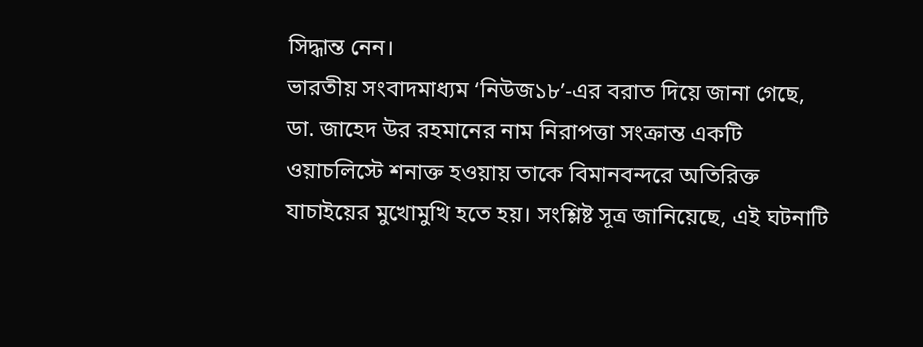সিদ্ধান্ত নেন।
ভারতীয় সংবাদমাধ্যম ‘নিউজ১৮’-এর বরাত দিয়ে জানা গেছে, ডা. জাহেদ উর রহমানের নাম নিরাপত্তা সংক্রান্ত একটি ওয়াচলিস্টে শনাক্ত হওয়ায় তাকে বিমানবন্দরে অতিরিক্ত যাচাইয়ের মুখোমুখি হতে হয়। সংশ্লিষ্ট সূত্র জানিয়েছে, এই ঘটনাটি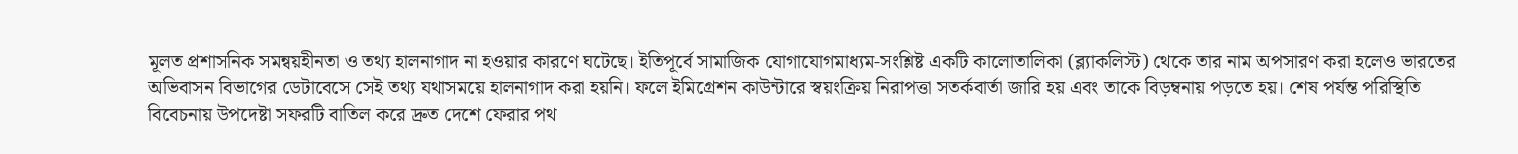মূলত প্রশাসনিক সমন্বয়হীনতা ও তথ্য হালনাগাদ না হওয়ার কারণে ঘটেছে। ইতিপূর্বে সামাজিক যোগাযোগমাধ্যম-সংশ্লিষ্ট একটি কালোতালিকা (ব্ল্যাকলিস্ট) থেকে তার নাম অপসারণ করা হলেও ভারতের অভিবাসন বিভাগের ডেটাবেসে সেই তথ্য যথাসময়ে হালনাগাদ করা হয়নি। ফলে ইমিগ্রেশন কাউন্টারে স্বয়ংক্রিয় নিরাপত্তা সতর্কবার্তা জারি হয় এবং তাকে বিড়ম্বনায় পড়তে হয়। শেষ পর্যন্ত পরিস্থিতি বিবেচনায় উপদেষ্টা সফরটি বাতিল করে দ্রুত দেশে ফেরার পথ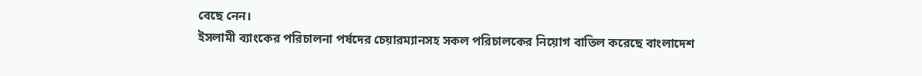বেছে নেন।
ইসলামী ব্যাংকের পরিচালনা পর্ষদের চেয়ারম্যানসহ সকল পরিচালকের নিয়োগ বাতিল করেছে বাংলাদেশ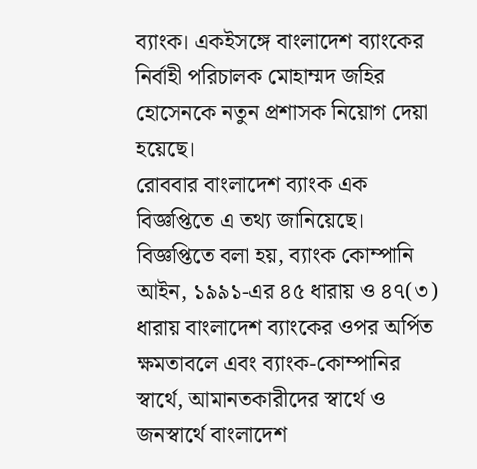ব্যাংক। একইসঙ্গে বাংলাদেশ ব্যাংকের নির্বাহী পরিচালক মোহাম্মদ জহির হোসেনকে নতুন প্রশাসক নিয়োগ দেয়া হয়েছে।
রোববার বাংলাদেশ ব্যাংক এক বিজ্ঞপ্তিতে এ তথ্য জানিয়েছে। বিজ্ঞপ্তিতে বলা হয়, ব্যাংক কোম্পানি আইন, ১৯৯১-এর ৪৫ ধারায় ও ৪৭(৩) ধারায় বাংলাদেশ ব্যাংকের ওপর অর্পিত ক্ষমতাবলে এবং ব্যাংক-কোম্পানির স্বার্থে, আমানতকারীদের স্বার্থে ও জনস্বার্থে বাংলাদেশ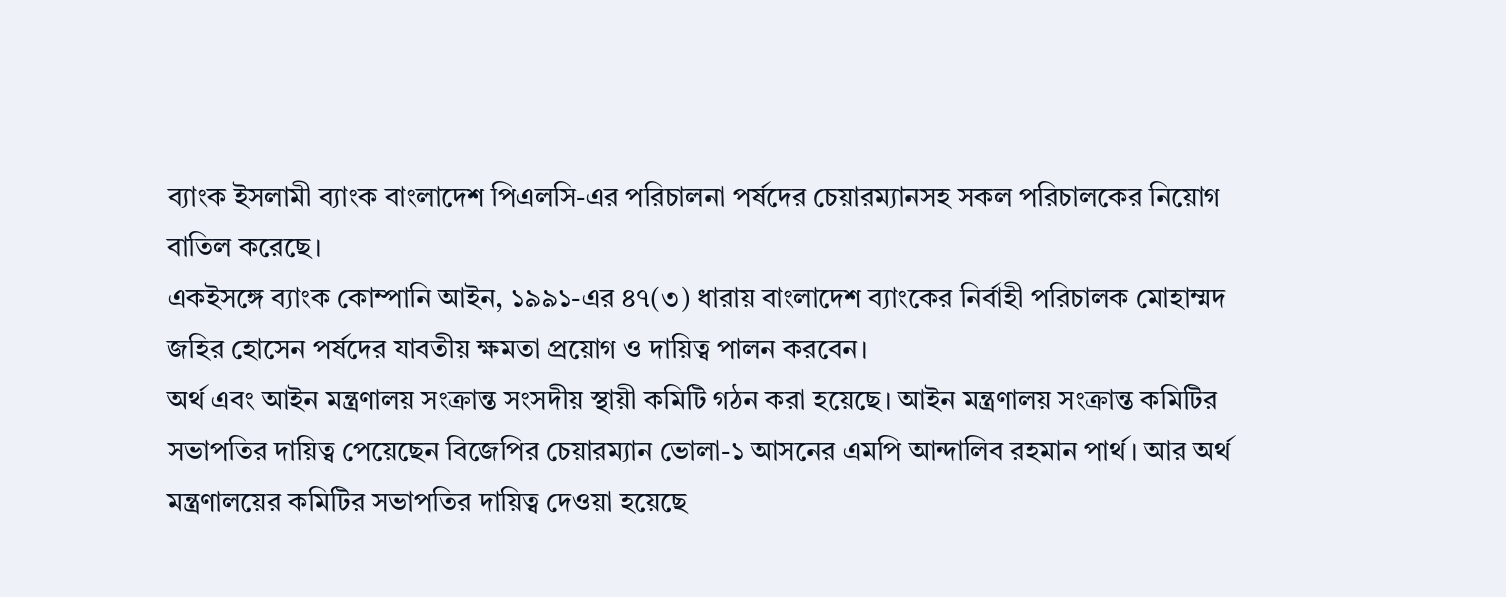ব্যাংক ইসলামী ব্যাংক বাংলাদেশ পিএলসি-এর পরিচালনা পর্ষদের চেয়ারম্যানসহ সকল পরিচালকের নিয়োগ বাতিল করেছে।
একইসঙ্গে ব্যাংক কোম্পানি আইন, ১৯৯১-এর ৪৭(৩) ধারায় বাংলাদেশ ব্যাংকের নির্বাহী পরিচালক মোহাম্মদ জহির হোসেন পর্ষদের যাবতীয় ক্ষমতা প্রয়োগ ও দায়িত্ব পালন করবেন।
অর্থ এবং আইন মন্ত্রণালয় সংক্রান্ত সংসদীয় স্থায়ী কমিটি গঠন করা হয়েছে। আইন মন্ত্রণালয় সংক্রান্ত কমিটির সভাপতির দায়িত্ব পেয়েছেন বিজেপির চেয়ারম্যান ভোলা-১ আসনের এমপি আন্দালিব রহমান পার্থ। আর অর্থ মন্ত্রণালয়ের কমিটির সভাপতির দায়িত্ব দেওয়া হয়েছে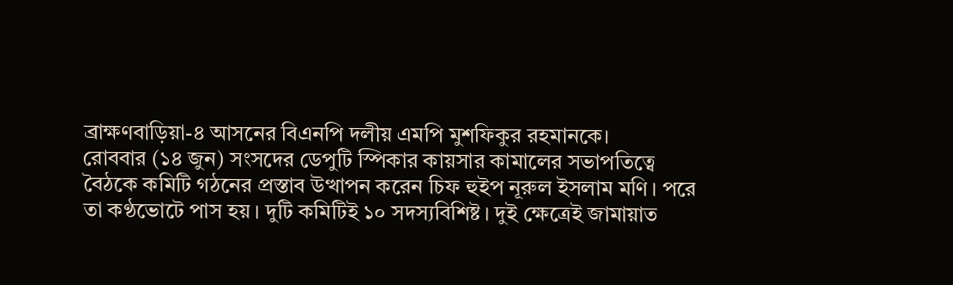ব্রাক্ষণবাড়িয়া-৪ আসনের বিএনপি দলীয় এমপি মুশফিকুর রহমানকে।
রোববার (১৪ জুন) সংসদের ডেপুটি স্পিকার কায়সার কামালের সভাপতিত্বে বৈঠকে কমিটি গঠনের প্রস্তাব উত্থাপন করেন চিফ হুইপ নূরুল ইসলাম মণি। পরে তা কণ্ঠভোটে পাস হয়। দুটি কমিটিই ১০ সদস্যবিশিষ্ট। দুই ক্ষেত্রেই জামায়াত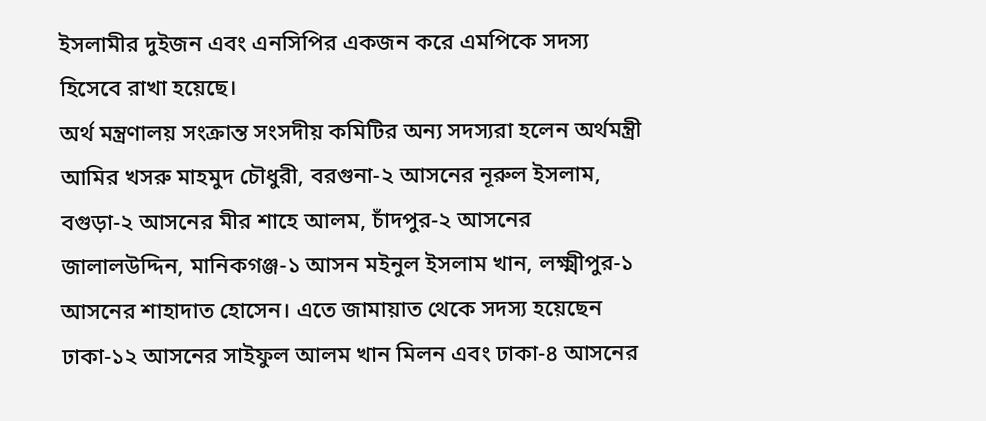ইসলামীর দুইজন এবং এনসিপির একজন করে এমপিকে সদস্য হিসেবে রাখা হয়েছে।
অর্থ মন্ত্রণালয় সংক্রান্ত সংসদীয় কমিটির অন্য সদস্যরা হলেন অর্থমন্ত্রী আমির খসরু মাহমুদ চৌধুরী, বরগুনা-২ আসনের নূরুল ইসলাম, বগুড়া-২ আসনের মীর শাহে আলম, চাঁদপুর-২ আসনের জালালউদ্দিন, মানিকগঞ্জ-১ আসন মইনুল ইসলাম খান, লক্ষ্মীপুর-১ আসনের শাহাদাত হোসেন। এতে জামায়াত থেকে সদস্য হয়েছেন ঢাকা-১২ আসনের সাইফুল আলম খান মিলন এবং ঢাকা-৪ আসনের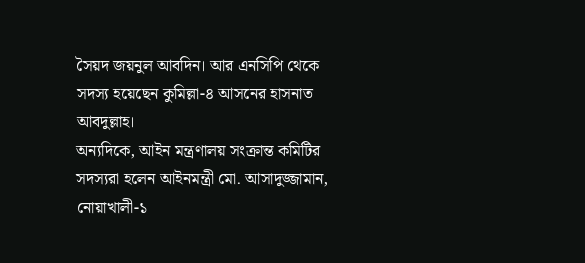সৈয়দ জয়নুল আবদিন। আর এনসিপি থেকে সদস্য হয়েছেন কুমিল্লা-৪ আসনের হাসনাত আবদুল্লাহ।
অন্যদিকে, আইন মন্ত্রণালয় সংক্রান্ত কমিটির সদস্যরা হলেন আইনমন্ত্রী মো. আসাদুজ্জামান, নোয়াখালী-১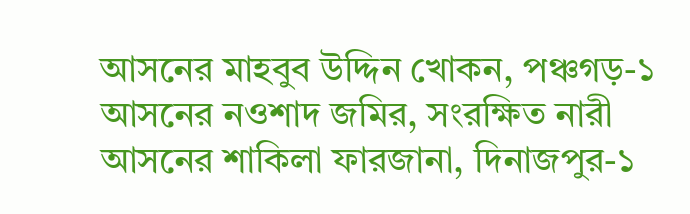আসনের মাহবুব উদ্দিন খোকন, পঞ্চগড়-১ আসনের নওশাদ জমির, সংরক্ষিত নারী আসনের শাকিলা ফারজানা, দিনাজপুর-১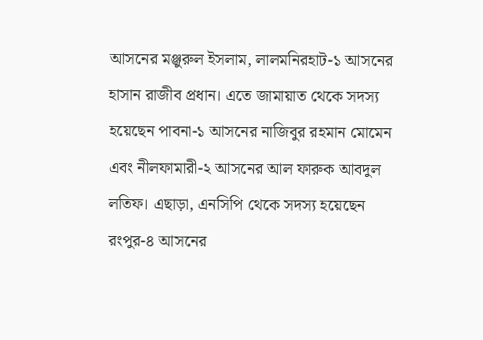আসনের মঞ্জুরুল ইসলাম, লালমনিরহাট-১ আসনের হাসান রাজীব প্রধান। এতে জামায়াত থেকে সদস্য হয়েছেন পাবনা-১ আসনের নাজিবুর রহমান মোমেন এবং নীলফামারী-২ আসনের আল ফারুক আবদুল লতিফ। এছাড়া, এনসিপি থেকে সদস্য হয়েছেন রংপুর-৪ আসনের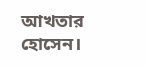আখতার হোসেন।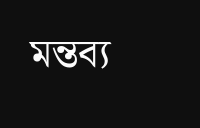মন্তব্য